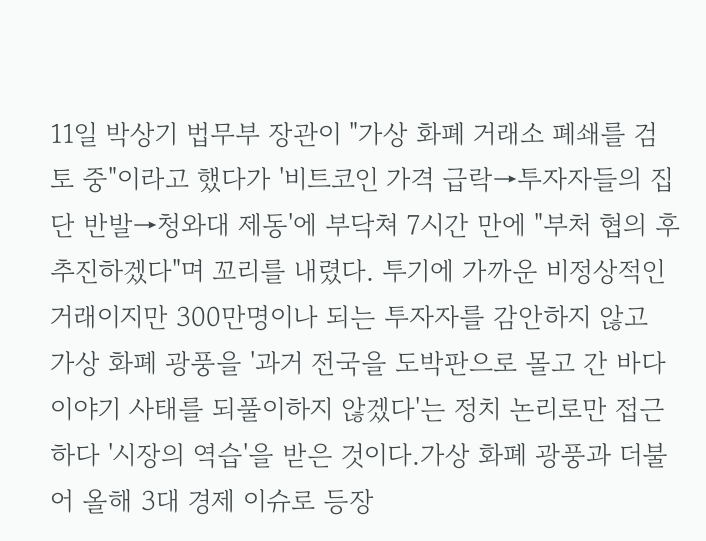11일 박상기 법무부 장관이 "가상 화폐 거래소 폐쇄를 검토 중"이라고 했다가 '비트코인 가격 급락→투자자들의 집단 반발→청와대 제동'에 부닥쳐 7시간 만에 "부처 협의 후 추진하겠다"며 꼬리를 내렸다. 투기에 가까운 비정상적인 거래이지만 300만명이나 되는 투자자를 감안하지 않고 가상 화폐 광풍을 '과거 전국을 도박판으로 몰고 간 바다이야기 사태를 되풀이하지 않겠다'는 정치 논리로만 접근하다 '시장의 역습'을 받은 것이다.가상 화폐 광풍과 더불어 올해 3대 경제 이슈로 등장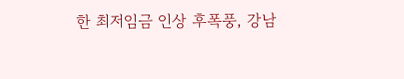한 최저임금 인상 후폭풍, 강남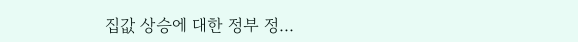집값 상승에 대한 정부 정...